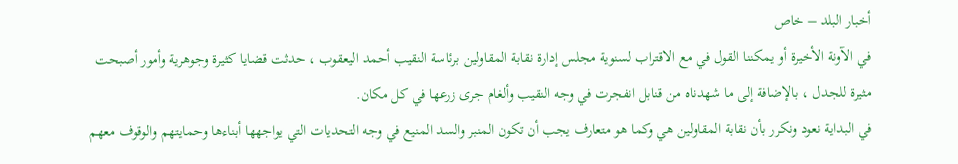أخبار البلد – خاص
في الآونة الأخيرة أو يمكننا القول في مع الاقتراب لسنوية مجلس إدارة نقابة المقاولين برئاسة النقيب أحمد اليعقوب ، حدثت قضايا كثيرة وجوهرية وأمور أصبحت مثيرة للجدل ، بالإضافة إلى ما شهدناه من قنابل انفجرت في وجه النقيب وألغام جرى زرعها في كل مكان.
في البداية نعود ونكرر بأن نقابة المقاولين هي وكما هو متعارف يجب أن تكون المنبر والسد المنيع في وجه التحديات التي يواجهها أبناءها وحمايتهم والوقوف معهم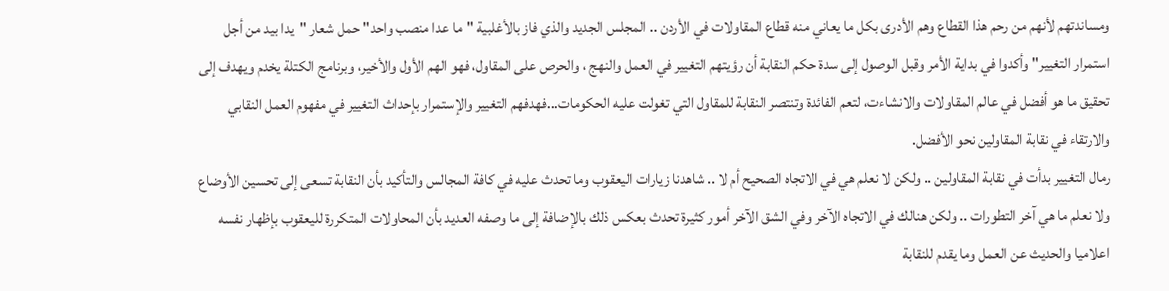ومساندتهم لأنهم من رحم هذا القطاع وهم الأدرى بكل ما يعاني منه قطاع المقاولات في الأردن .. المجلس الجديد والذي فاز بالأغلبية "ما عدا منصب واحد" حمل شعار "يدا بيد من أجل استمرار التغيير" وأكدوا في بداية الأمر وقبل الوصول إلى سدة حكم النقابة أن رؤيتهم التغيير في العمل والنهج ، والحرص على المقاول، فهو الهم الأول والأخير، وبرنامج الكتلة يخدم ويهدف إلى تحقيق ما هو أفضل في عالم المقاولات والانشاءت، لتعم الفائدة وتنتصر النقابة للمقاول التي تغولت عليه الحكومات...فهدفهم التغيير والإستمرار بإحداث التغيير في مفهوم العمل النقابي والارتقاء في نقابة المقاولين نحو الأفضل.
رمال التغيير بدأت في نقابة المقاولين .. ولكن لا نعلم هي في الاتجاه الصحيح أم لا .. شاهدنا زيارات اليعقوب وما تحدث عليه في كافة المجالس والتأكيد بأن النقابة تسعى إلى تحسين الأوضاع ولا نعلم ما هي آخر التطورات .. ولكن هنالك في الاتجاه الآخر وفي الشق الآخر أمور كثيرة تحدث بعكس ذلك بالإضافة إلى ما وصفه العديد بأن المحاولات المتكررة لليعقوب بإظهار نفسه اعلاميا والحديث عن العمل وما يقدم للنقابة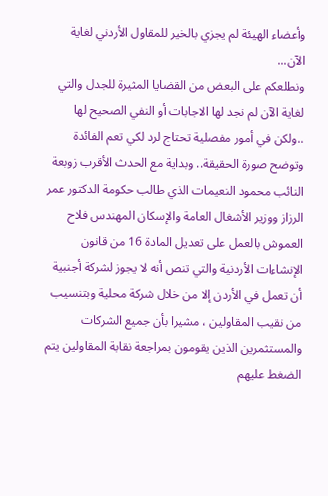وأعضاء الهيئة لم يجزي بالخير للمقاول الأردني لغاية الآن...
ونطلعكم على البعض من القضايا المثيرة للجدل والتي لغاية الآن لم نجد لها الاجابات أو النفي الصحيح لها ..ولكن في أمور مفصلية تحتاج لرد لكي تعم الفائدة وتوضح صورة الحقيقة.. وبداية مع الحدث الأقرب زوبعة النائب محمود النعيمات الذي طالب حكومة الدكتور عمر الرزاز ووزير الأشغال العامة والإسكان المهندس فلاح العموش بالعمل على تعديل المادة 16 من قانون الإنشاءات الأردنية والتي تنص أنه لا يجوز لشركة أجنبية أن تعمل في الأردن إلا من خلال شركة محلية وبتنسيب من نقيب المقاولين ، مشيرا بأن جميع الشركات والمستثمرين الذين يقومون بمراجعة نقابة المقاولين يتم الضغط عليهم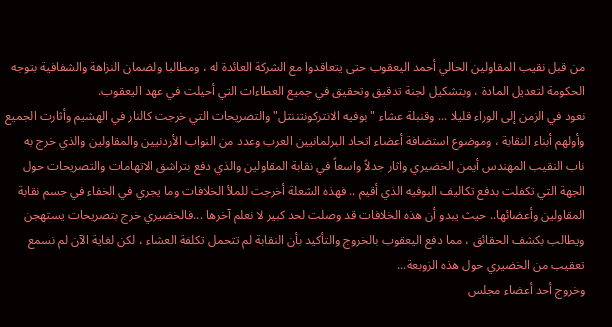من قبل نقيب المقاولين الحالي أحمد اليعقوب حتى يتعاقدوا مع الشركة العائدة له ، ومطالبا ولضمان النزاهة والشفافية بتوجه الحكومة لتعديل المادة ، وبتشكيل لجنة تدقيق وتحقيق في جميع العطاءات التي أحيلت في عهد اليعقوب.
نعود في الزمن إلى الوراء قليلا ... وقنبلة عشاء "بوفيه الانتركونتننتل" والتصريحات التي خرجت كالنار في الهشيم وأثارت الجميع وأولهم أبناء النقابة ، وموضوع استضافة أعضاء اتحاد البرلمانيين العرب وعدد من النواب الأردنيين والمقاولين والذي خرج به ناب النقيب المهندس أيمن الخضيري واثار جدلاً واسعاً في نقابة المقاولين والذي دفع بتراشق الاتهامات والتصريحات حول الجهة التي تكفلت بدفع تكاليف البوفيه الذي أقيم .. فهذه الشعلة أخرجت للملأ الخلافات وما يجري في الخفاء في جسم نقابة المقاولين وأعضائها.. حيث يبدو أن هذه الخلافات قد وصلت لحد كبير لا نعلم آخرها ...فالخضيري خرج بتصريحات يستهجن ويطالب بكشف الحقائق ، مما دفع اليعقوب بالخروج والتأكيد بأن النقابة لم تتحمل تكلفة العشاء ، لكن لغاية الآن لم نسمع تعقيب من الخضيري حول هذه الزوبعة...
وخروج أحد أعضاء مجلس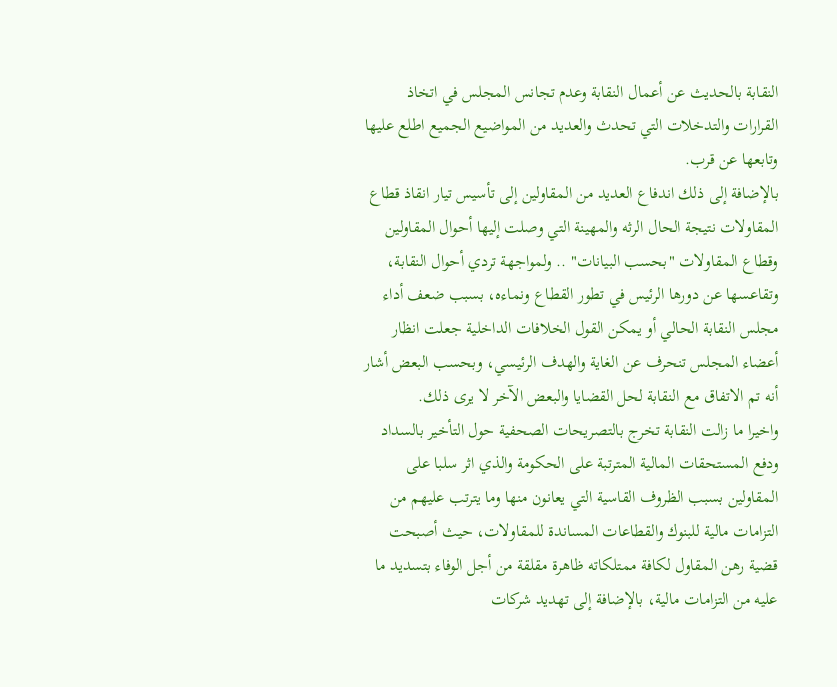النقابة بالحديث عن أعمال النقابة وعدم تجانس المجلس في اتخاذ القرارات والتدخلات التي تحدث والعديد من المواضيع الجميع اطلع عليها وتابعها عن قرب.
بالإضافة إلى ذلك اندفاع العديد من المقاولين إلى تأسيس تيار انقاذ قطاع المقاولات نتيجة الحال الرثه والمهينة التي وصلت إليها أحوال المقاولين وقطاع المقاولات "بحسب البيانات" .. ولمواجهة تردي أحوال النقابة، وتقاعسها عن دورها الرئيس في تطور القطاع ونماءه، بسبب ضعف أداء مجلس النقابة الحالي أو يمكن القول الخلافات الداخلية جعلت انظار أعضاء المجلس تنحرف عن الغاية والهدف الرئيسي، وبحسب البعض أشار أنه تم الاتفاق مع النقابة لحل القضايا والبعض الآخر لا يرى ذلك.
واخيرا ما زالت النقابة تخرج بالتصريحات الصحفية حول التأخير بالسداد ودفع المستحقات المالية المترتبة على الحكومة والذي اثر سلبا على المقاولين بسبب الظروف القاسية التي يعانون منها وما يترتب عليهم من التزامات مالية للبنوك والقطاعات المساندة للمقاولات، حيث أصبحت قضية رهن المقاول لكافة ممتلكاته ظاهرة مقلقة من أجل الوفاء بتسديد ما عليه من التزامات مالية، بالإضافة إلى تهديد شركات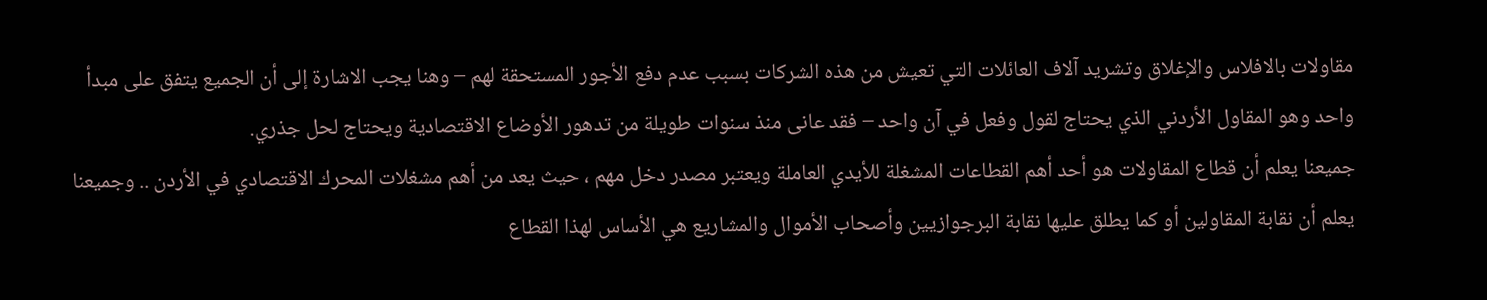مقاولات بالافلاس والإغلاق وتشريد آلاف العائلات التي تعيش من هذه الشركات بسبب عدم دفع الأجور المستحقة لهم – وهنا يجب الاشارة إلى أن الجميع يتفق على مبدأ واحد وهو المقاول الأردني الذي يحتاج لقول وفعل في آن واحد – فقد عانى منذ سنوات طويلة من تدهور الأوضاع الاقتصادية ويحتاج لحل جذري.
جميعنا يعلم أن قطاع المقاولات هو أحد أهم القطاعات المشغلة للأيدي العاملة ويعتبر مصدر دخل مهم ، حيث يعد من أهم مشغلات المحرك الاقتصادي في الأردن .. وجميعنا يعلم أن نقابة المقاولين أو كما يطلق عليها نقابة البرجوازيين وأصحاب الأموال والمشاريع هي الأساس لهذا القطاع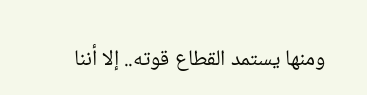ومنها يستمد القطاع قوته.. إلا أننا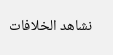نشاهد الخلافات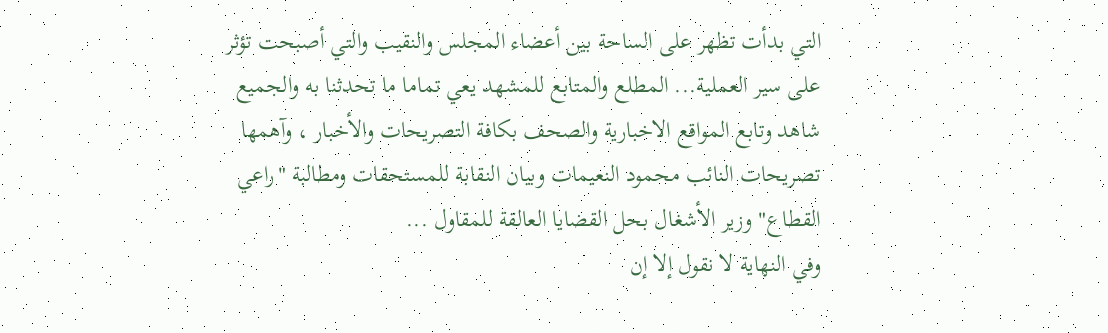التي بدأت تظهر على الساحة بين أعضاء المجلس والنقيب والتي أصبحت تؤثر على سير العملية... المطلع والمتابع للمشهد يعي تماما ما تحدثنا به والجميع شاهد وتابع المواقع الاخبارية والصحف بكافة التصريحات والأخبار ، وآهمها تصريحات النائب محمود النعيمات وبيان النقابة للمستحقات ومطالبة "راعي القطاع" وزير الأشغال بحل القضايا العالقة للمقاول ...
وفي النهاية لا نقول إلا إن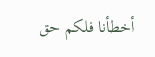أخطأنا فلكم حق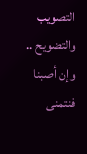التصويب والتضويح .. وإن أصبنا فنتمنى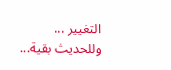التغيير ...
وللحديث بقية...